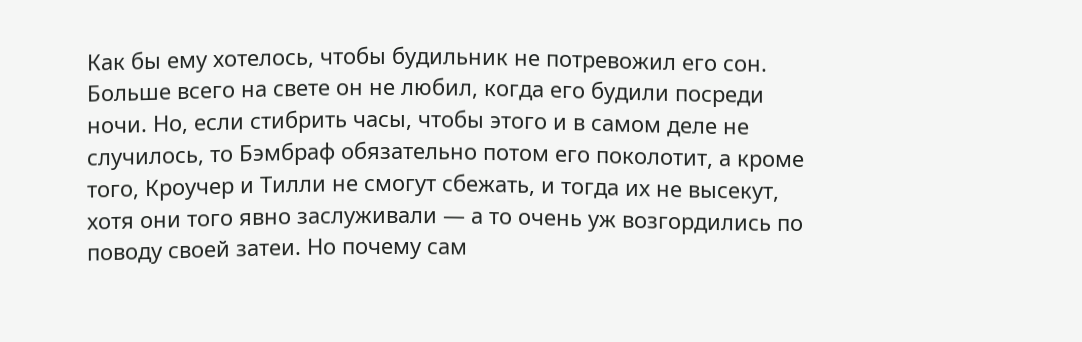Как бы ему хотелось, чтобы будильник не потревожил его сон. Больше всего на свете он не любил, когда его будили посреди ночи. Но, если стибрить часы, чтобы этого и в самом деле не случилось, то Бэмбраф обязательно потом его поколотит, а кроме того, Кроучер и Тилли не смогут сбежать, и тогда их не высекут, хотя они того явно заслуживали — а то очень уж возгордились по поводу своей затеи. Но почему сам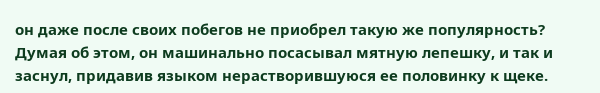он даже после своих побегов не приобрел такую же популярность? Думая об этом, он машинально посасывал мятную лепешку, и так и заснул, придавив языком нерастворившуюся ее половинку к щеке.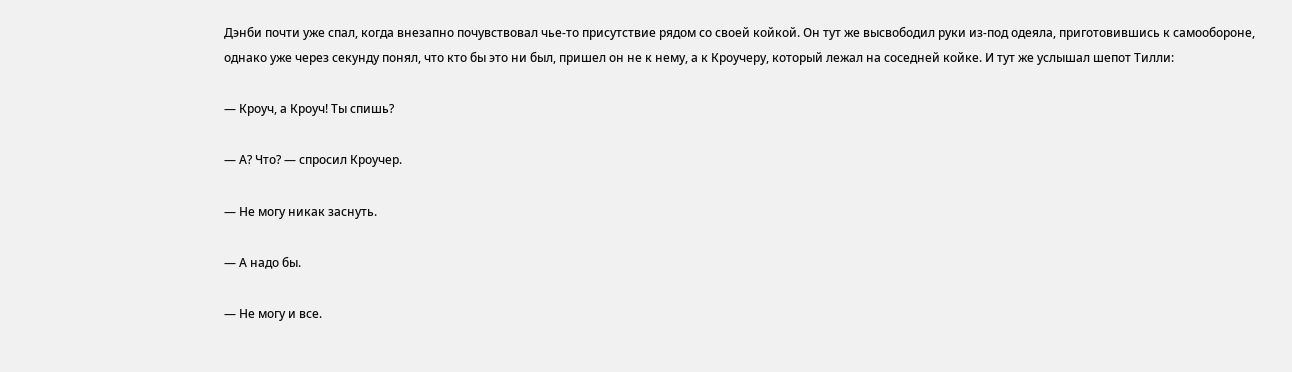Дэнби почти уже спал, когда внезапно почувствовал чье-то присутствие рядом со своей койкой. Он тут же высвободил руки из-под одеяла, приготовившись к самообороне, однако уже через секунду понял, что кто бы это ни был, пришел он не к нему, а к Кроучеру, который лежал на соседней койке. И тут же услышал шепот Тилли:

— Кроуч, а Кроуч! Ты спишь?

— А? Что? — спросил Кроучер.

— Не могу никак заснуть.

— А надо бы.

— Не могу и все.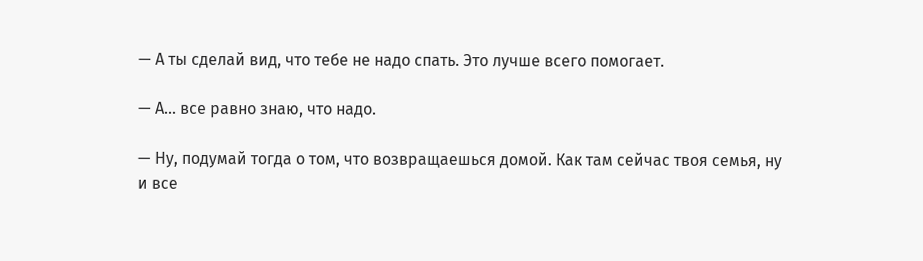— А ты сделай вид, что тебе не надо спать. Это лучше всего помогает.

— А… все равно знаю, что надо.

— Ну, подумай тогда о том, что возвращаешься домой. Как там сейчас твоя семья, ну и все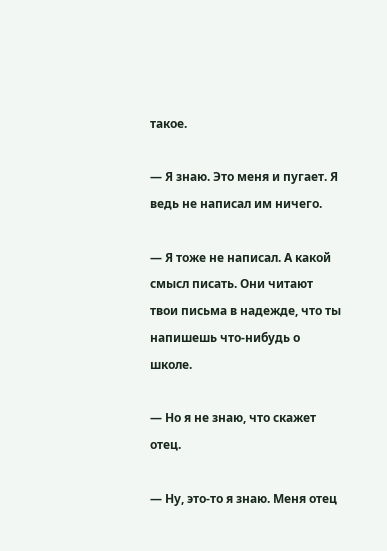такое.

— Я знаю. Это меня и пугает. Я ведь не написал им ничего.

— Я тоже не написал. А какой смысл писать. Они читают твои письма в надежде, что ты напишешь что-нибудь о школе.

— Но я не знаю, что скажет отец.

— Ну, это-то я знаю. Меня отец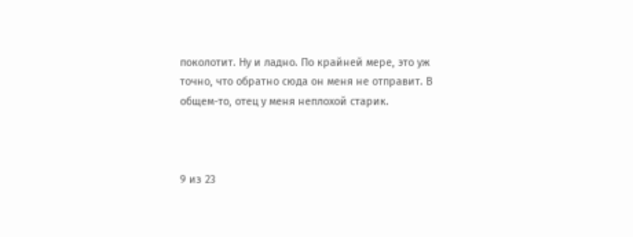поколотит. Ну и ладно. По крайней мере, это уж точно, что обратно сюда он меня не отправит. В общем-то, отец у меня неплохой старик.



9 из 23